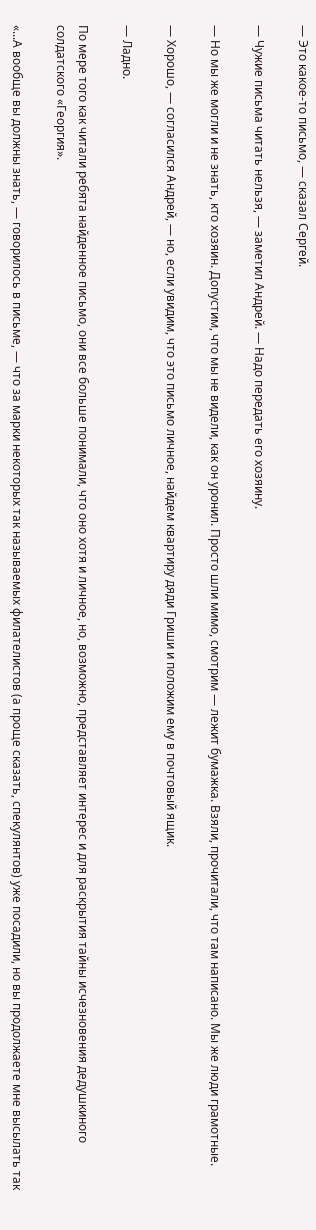— Это какое-то письмо, — сказал Сергей.

— Чужие письма читать нельзя, — заметил Андрей. — Надо передать его хозяину.

— Но мы же могли и не знать, кто хозяин. Допустим, что мы не видели, как он уронил. Просто шли мимо, смотрим — лежит бумажка. Взяли, прочитали, что там написано. Мы же люди грамотные.

— Хорошо, — согласился Андрей, — но, если увидим, что это письмо личное, найдем квартиру дяди Гриши и положим ему в почтовый ящик.

— Ладно.

По мере того как читали ребята найденное письмо, они все больше понимали, что оно хотя и личное, но, возможно, представляет интерес и для раскрытия тайны исчезновения дедушкиного солдатского «Георгия».

«...А вообще вы должны знать, — говорилось в письме, — что за марки некоторых так называемых филателистов (а проще сказать, спекулянтов) уже посадили, но вы продолжаете мне высылать так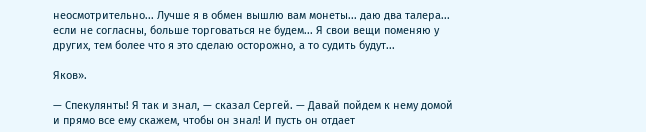неосмотрительно... Лучше я в обмен вышлю вам монеты... даю два талера... если не согласны, больше торговаться не будем... Я свои вещи поменяю у других, тем более что я это сделаю осторожно, а то судить будут...

Яков».

— Спекулянты! Я так и знал, — сказал Сергей. — Давай пойдем к нему домой и прямо все ему скажем, чтобы он знал! И пусть он отдает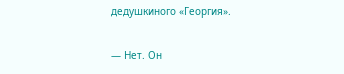дедушкиного «Георгия».

— Нет. Он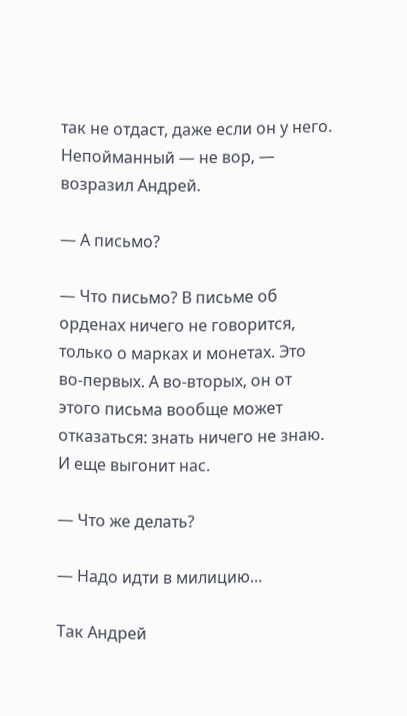так не отдаст, даже если он у него. Непойманный — не вор, — возразил Андрей.

— А письмо?

— Что письмо? В письме об орденах ничего не говорится, только о марках и монетах. Это во-первых. А во-вторых, он от этого письма вообще может отказаться: знать ничего не знаю. И еще выгонит нас.

— Что же делать?

— Надо идти в милицию...

Так Андрей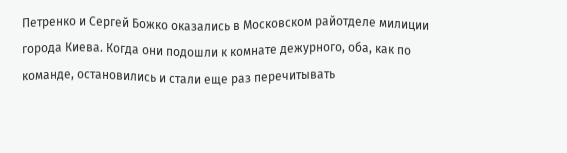Петренко и Сергей Божко оказались в Московском райотделе милиции города Киева. Когда они подошли к комнате дежурного, оба, как по команде, остановились и стали еще раз перечитывать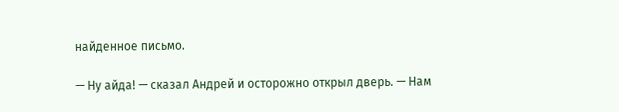найденное письмо.

— Ну айда! — сказал Андрей и осторожно открыл дверь. — Нам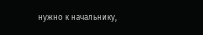нужно к начальнику,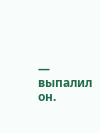— выпалил он.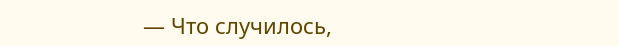— Что случилось,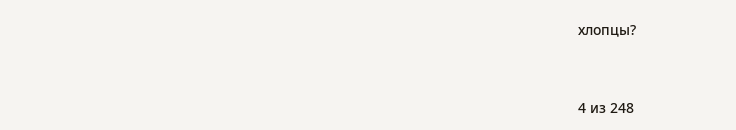хлопцы?



4 из 248